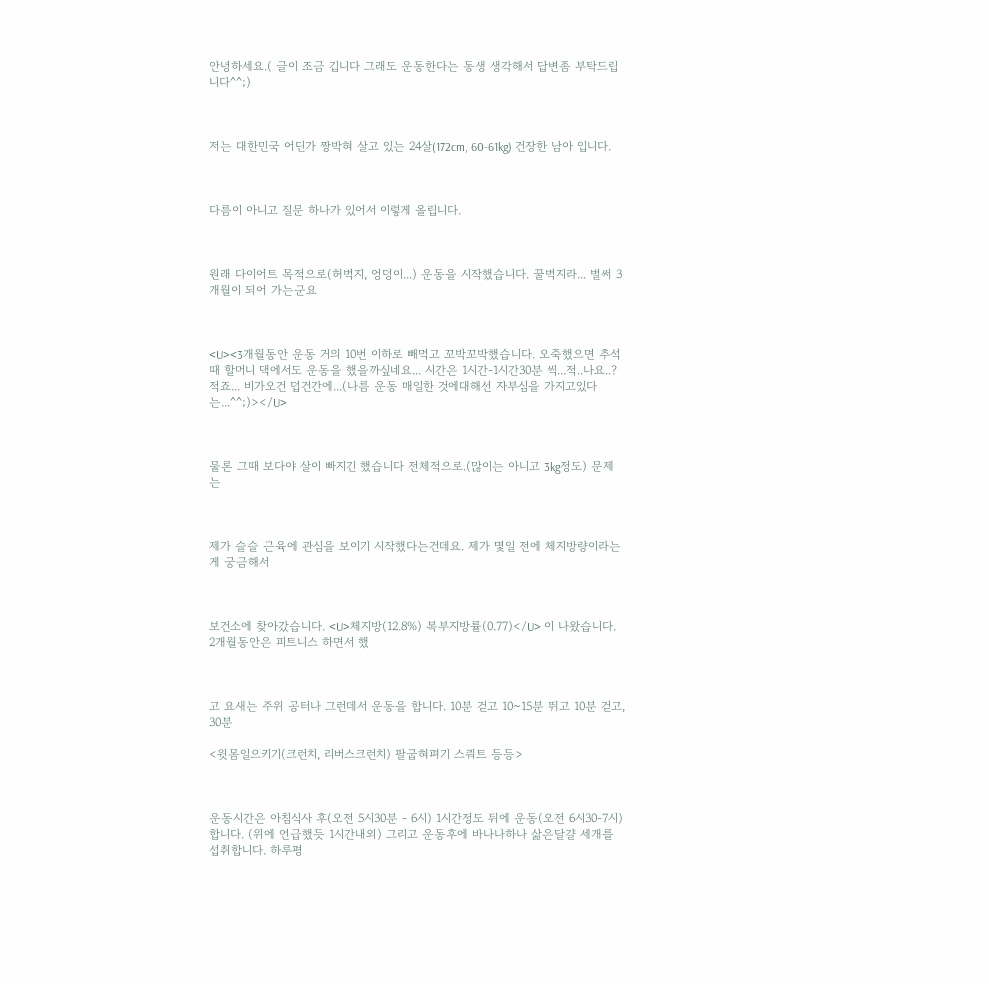안녕하세요.( 글이 조금 깁니다 그래도 운동한다는 동생 생각해서 답변좀 부탁드립니다^^;)



저는 대한민국 어딘가 짱박혀 살고 있는 24살(172cm, 60-61kg) 건장한 남아 입니다.



다름이 아니고 질문 하나가 있어서 이렇게 올립니다.



원래 다이어트 목적으로(허벅지, 엉덩이...) 운동을 시작했습니다. 꿀벅지라... 벌써 3개월이 되어 가는군요



<U><3개월동안 운동 거의 10번 이하로 빼먹고 꼬박꼬박했습니다. 오죽했으면 추석때 할머니 댁에서도 운동을 했을까싶네요... 시간은 1시간-1시간30분 씩...적..나요..?적죠... 비가오건 덥건간에...(나름 운동 매일한 것에대해선 자부심을 가지고있다는...^^;)></U>



물론 그때 보다야 살이 빠지긴 했습니다 전체적으로.(많이는 아니고 3kg정도) 문제는



제가 슬슬 근육에 관심을 보이기 시작했다는건데요. 제가 몇일 전에 체지방량이라는게 궁금해서



보건소에 찾아갔습니다. <U>체지방(12.8%) 복부지방률(0.77)</U> 이 나왔습니다. 2개월동안은 피트니스 하면서 했



고 요새는 주위 공터나 그런데서 운동을 합니다. 10분 걷고 10~15분 뛰고 10분 걷고, 30분

<윗몸일으키기(크런치, 리버스크런치) 팔굽혀펴기 스쿼트 등등>



운동시간은 아침식사 후(오전 5시30분 - 6시) 1시간정도 뒤에 운동(오전 6시30-7시)합니다. (위에 언급했듯 1시간내외) 그리고 운동후에 바나나하나 삶은달걀 세개를 섭취합니다. 하루평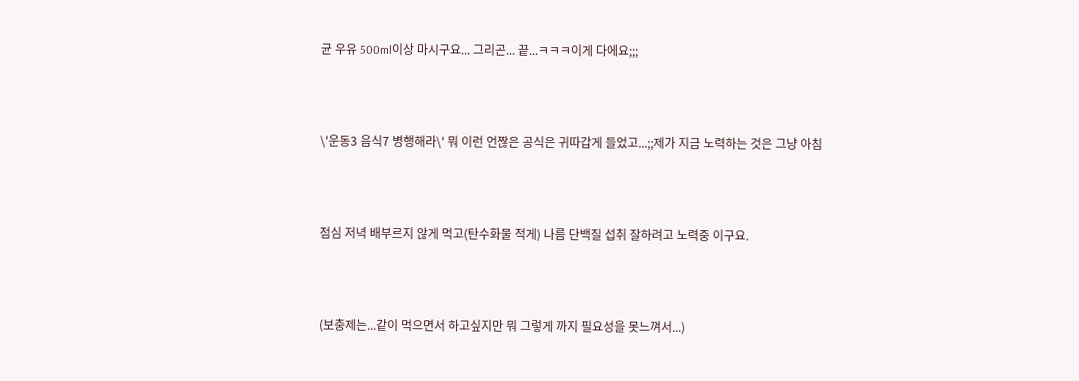균 우유 500ml이상 마시구요... 그리곤... 끝...ㅋㅋㅋ이게 다에요;;;



\'운동3 음식7 병행해라\' 뭐 이런 언짢은 공식은 귀따갑게 들었고...;;제가 지금 노력하는 것은 그냥 아침



점심 저녁 배부르지 않게 먹고(탄수화물 적게) 나름 단백질 섭취 잘하려고 노력중 이구요.



(보충제는...같이 먹으면서 하고싶지만 뭐 그렇게 까지 필요성을 못느껴서...)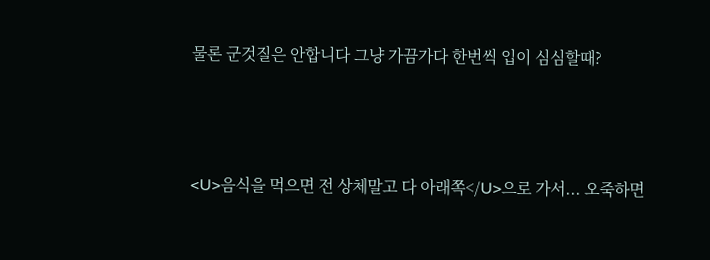물론 군것질은 안합니다 그냥 가끔가다 한번씩 입이 심심할때?



<U>음식을 먹으면 전 상체말고 다 아래쪽</U>으로 가서... 오죽하면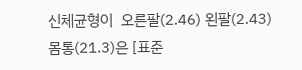신체균형이  오른팔(2.46) 왼팔(2.43) 몸통(21.3)은 [표준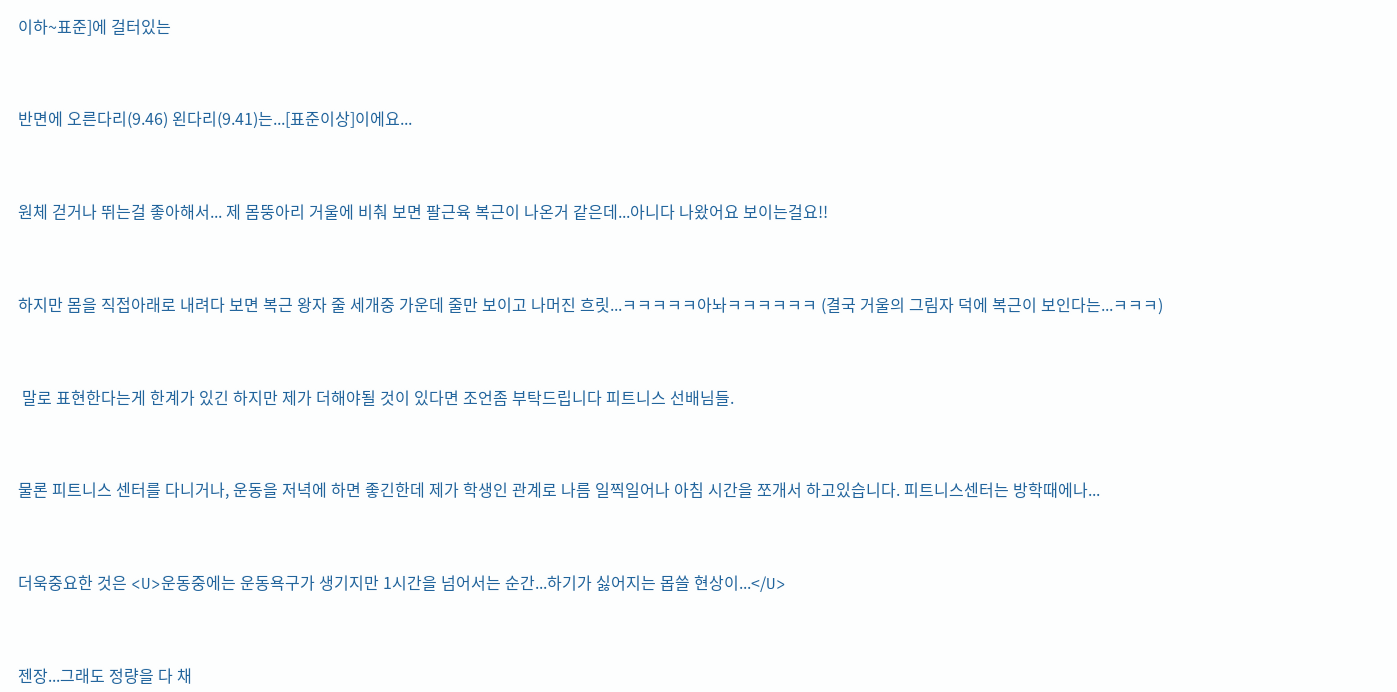이하~표준]에 걸터있는



반면에 오른다리(9.46) 왼다리(9.41)는...[표준이상]이에요...



원체 걷거나 뛰는걸 좋아해서... 제 몸뚱아리 거울에 비춰 보면 팔근육 복근이 나온거 같은데...아니다 나왔어요 보이는걸요!!



하지만 몸을 직접아래로 내려다 보면 복근 왕자 줄 세개중 가운데 줄만 보이고 나머진 흐릿...ㅋㅋㅋㅋㅋ아놔ㅋㅋㅋㅋㅋㅋ (결국 거울의 그림자 덕에 복근이 보인다는...ㅋㅋㅋ)



 말로 표현한다는게 한계가 있긴 하지만 제가 더해야될 것이 있다면 조언좀 부탁드립니다 피트니스 선배님들.



물론 피트니스 센터를 다니거나, 운동을 저녁에 하면 좋긴한데 제가 학생인 관계로 나름 일찍일어나 아침 시간을 쪼개서 하고있습니다. 피트니스센터는 방학때에나...



더욱중요한 것은 <U>운동중에는 운동욕구가 생기지만 1시간을 넘어서는 순간...하기가 싫어지는 몹쓸 현상이...</U>



젠장...그래도 정량을 다 채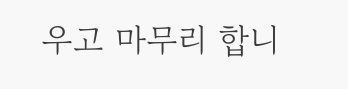우고 마무리 합니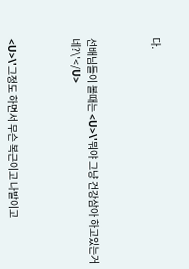다.



선배님들이 볼때는 <U>\'뭐야 그냥 건강삼아 하고있는거네?\'</U>



<U>\'그정도 하면서 무슨 복근이고 나발이고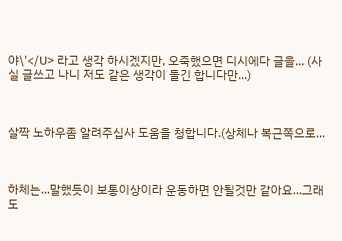야\'</U> 라고 생각 하시겠지만, 오죽했으면 디시에다 글을... (사실 글쓰고 나니 저도 같은 생각이 들긴 합니다만...)



살짝 노하우좀 알려주십사 도움을 청합니다.(상체나 복근쪽으로...



하체는...말했듯이 보통이상이라 운동하면 안될것만 같아요...그래도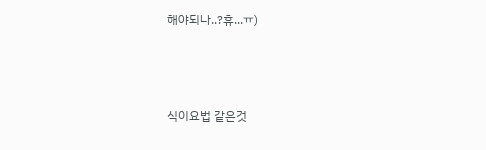해야되나..?휴...ㅠ)



식이요법 같은것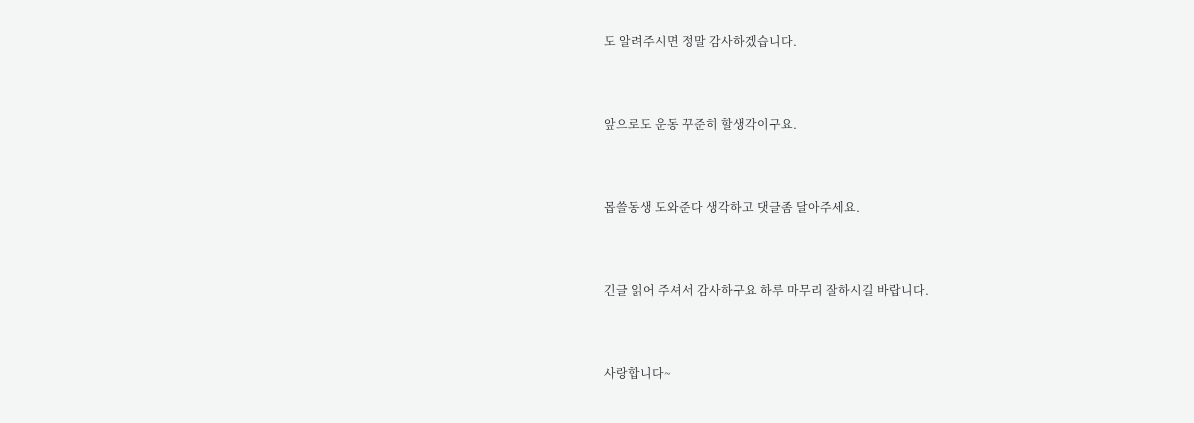도 알려주시면 정말 감사하겠습니다.



앞으로도 운동 꾸준히 할생각이구요.



몹쓸동생 도와준다 생각하고 댓글좀 달아주세요.



긴글 읽어 주셔서 감사하구요 하루 마무리 잘하시길 바랍니다.



사랑합니다~